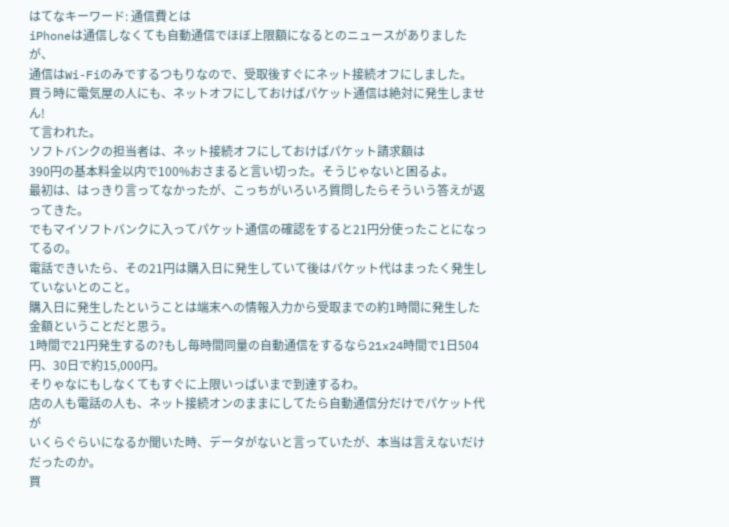はてなキーワード: 通信費とは
iPhoneは通信しなくても自動通信でほぼ上限額になるとのニュースがありましたが、
通信はWi-Fiのみでするつもりなので、受取後すぐにネット接続オフにしました。
買う時に電気屋の人にも、ネットオフにしておけばパケット通信は絶対に発生しません!
て言われた。
ソフトバンクの担当者は、ネット接続オフにしておけばパケット請求額は
390円の基本料金以内で100%おさまると言い切った。そうじゃないと困るよ。
最初は、はっきり言ってなかったが、こっちがいろいろ質問したらそういう答えが返ってきた。
でもマイソフトバンクに入ってパケット通信の確認をすると21円分使ったことになってるの。
電話できいたら、その21円は購入日に発生していて後はパケット代はまったく発生していないとのこと。
購入日に発生したということは端末への情報入力から受取までの約1時間に発生した金額ということだと思う。
1時間で21円発生するの?もし毎時間同量の自動通信をするなら21x24時間で1日504円、30日で約15,000円。
そりゃなにもしなくてもすぐに上限いっぱいまで到達するわ。
店の人も電話の人も、ネット接続オンのままにしてたら自動通信分だけでパケット代が
いくらぐらいになるか聞いた時、データがないと言っていたが、本当は言えないだけだったのか。
買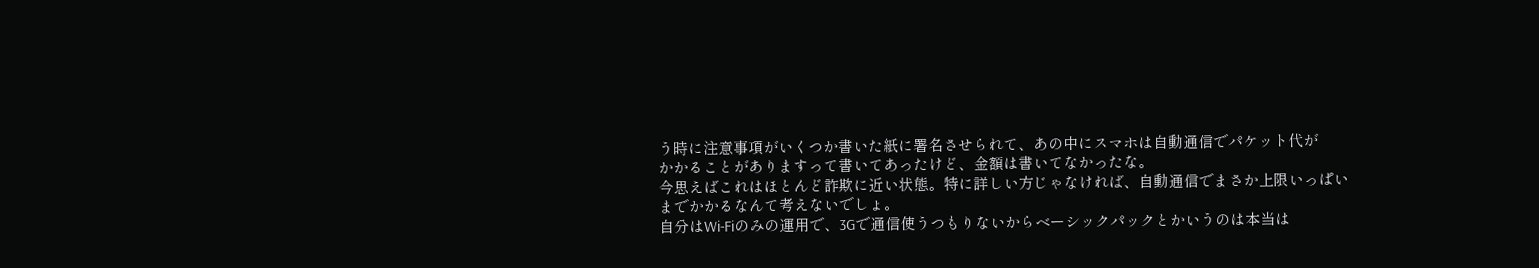う時に注意事項がいくつか書いた紙に署名させられて、あの中にスマホは自動通信でパケット代が
かかることがありますって書いてあったけど、金額は書いてなかったな。
今思えばこれはほとんど詐欺に近い状態。特に詳しい方じゃなければ、自動通信でまさか上限いっぱい
までかかるなんて考えないでしょ。
自分はWi-Fiのみの運用で、3Gで通信使うつもりないからベーシックパックとかいうのは本当は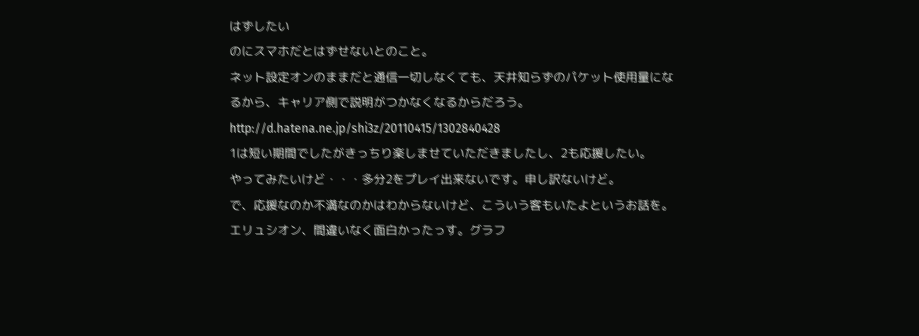はずしたい
のにスマホだとはずせないとのこと。
ネット設定オンのままだと通信一切しなくても、天井知らずのパケット使用量になるから、キャリア側で説明がつかなくなるからだろう。
http://d.hatena.ne.jp/shi3z/20110415/1302840428
1は短い期間でしたがきっちり楽しませていただきましたし、2も応援したい。
やってみたいけど・・・多分2をプレイ出来ないです。申し訳ないけど。
で、応援なのか不満なのかはわからないけど、こういう客もいたよというお話を。
エリュシオン、間違いなく面白かったっす。グラフ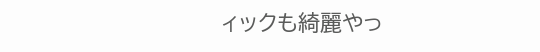ィックも綺麗やっ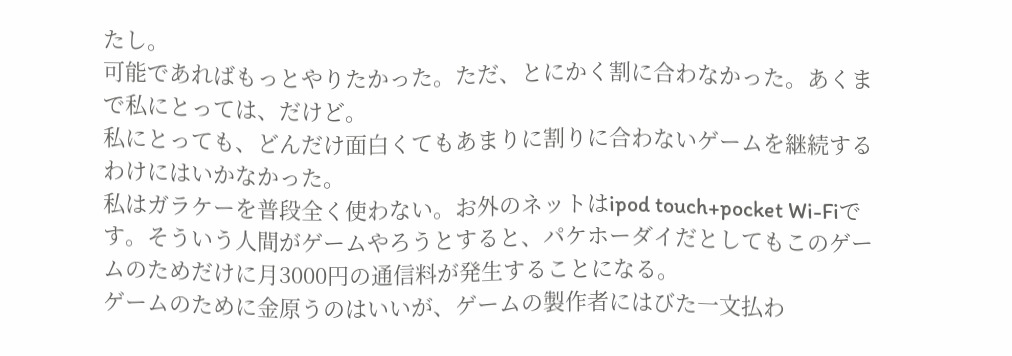たし。
可能であればもっとやりたかった。ただ、とにかく割に合わなかった。あくまで私にとっては、だけど。
私にとっても、どんだけ面白くてもあまりに割りに合わないゲームを継続するわけにはいかなかった。
私はガラケーを普段全く使わない。お外のネットはipod touch+pocket Wi-Fiです。そういう人間がゲームやろうとすると、パケホーダイだとしてもこのゲームのためだけに月3000円の通信料が発生することになる。
ゲームのために金原うのはいいが、ゲームの製作者にはびた一文払わ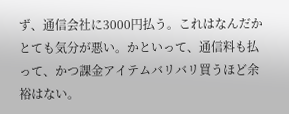ず、通信会社に3000円払う。これはなんだかとても気分が悪い。かといって、通信料も払って、かつ課金アイテムバリバリ買うほど余裕はない。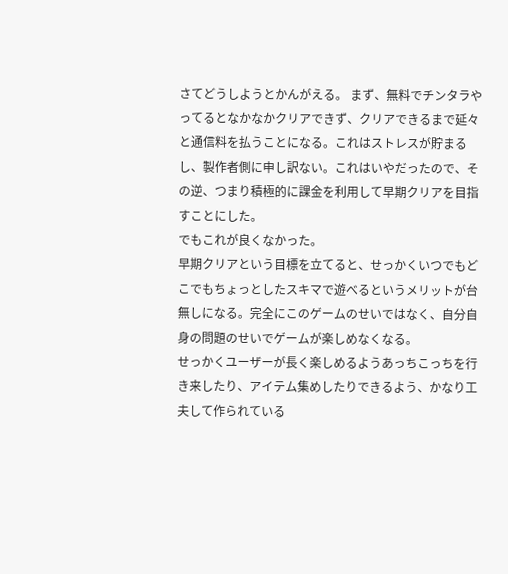さてどうしようとかんがえる。 まず、無料でチンタラやってるとなかなかクリアできず、クリアできるまで延々と通信料を払うことになる。これはストレスが貯まるし、製作者側に申し訳ない。これはいやだったので、その逆、つまり積極的に課金を利用して早期クリアを目指すことにした。
でもこれが良くなかった。
早期クリアという目標を立てると、せっかくいつでもどこでもちょっとしたスキマで遊べるというメリットが台無しになる。完全にこのゲームのせいではなく、自分自身の問題のせいでゲームが楽しめなくなる。
せっかくユーザーが長く楽しめるようあっちこっちを行き来したり、アイテム集めしたりできるよう、かなり工夫して作られている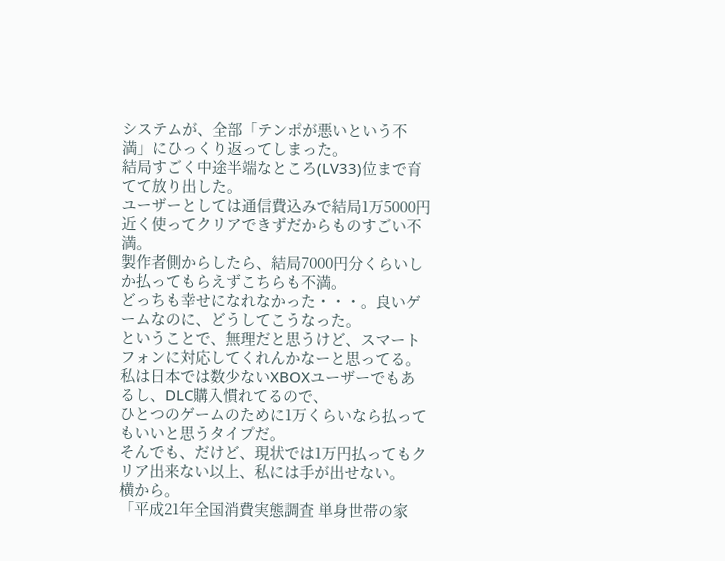システムが、全部「テンポが悪いという不満」にひっくり返ってしまった。
結局すごく中途半端なところ(LV33)位まで育てて放り出した。
ユーザーとしては通信費込みで結局1万5000円近く使ってクリアできずだからものすごい不満。
製作者側からしたら、結局7000円分くらいしか払ってもらえずこちらも不満。
どっちも幸せになれなかった・・・。良いゲームなのに、どうしてこうなった。
ということで、無理だと思うけど、スマートフォンに対応してくれんかなーと思ってる。
私は日本では数少ないXBOXユーザーでもあるし、DLC購入慣れてるので、
ひとつのゲームのために1万くらいなら払ってもいいと思うタイプだ。
そんでも、だけど、現状では1万円払ってもクリア出来ない以上、私には手が出せない。
横から。
「平成21年全国消費実態調査 単身世帯の家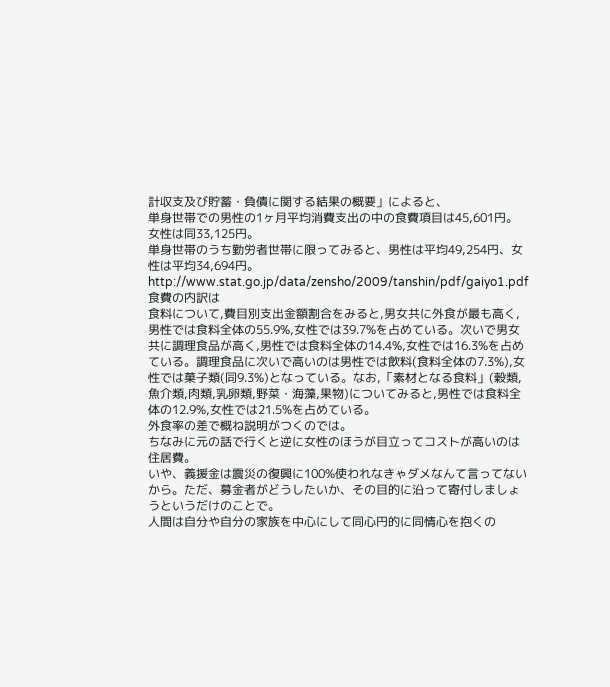計収支及び貯蓄・負債に関する結果の概要」によると、
単身世帯での男性の1ヶ月平均消費支出の中の食費項目は45,601円。女性は同33,125円。
単身世帯のうち勤労者世帯に限ってみると、男性は平均49,254円、女性は平均34,694円。
http://www.stat.go.jp/data/zensho/2009/tanshin/pdf/gaiyo1.pdf
食費の内訳は
食料について,費目別支出金額割合をみると,男女共に外食が最も高く,男性では食料全体の55.9%,女性では39.7%を占めている。次いで男女共に調理食品が高く,男性では食料全体の14.4%,女性では16.3%を占めている。調理食品に次いで高いのは男性では飲料(食料全体の7.3%),女性では菓子類(同9.3%)となっている。なお,「素材となる食料」(穀類,魚介類,肉類,乳卵類,野菜・海藻,果物)についてみると,男性では食料全体の12.9%,女性では21.5%を占めている。
外食率の差で概ね説明がつくのでは。
ちなみに元の話で行くと逆に女性のほうが目立ってコストが高いのは住居費。
いや、義援金は震災の復興に100%使われなきゃダメなんて言ってないから。ただ、募金者がどうしたいか、その目的に沿って寄付しましょうというだけのことで。
人間は自分や自分の家族を中心にして同心円的に同情心を抱くの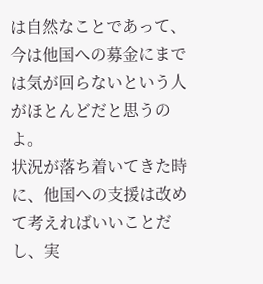は自然なことであって、今は他国への募金にまでは気が回らないという人がほとんどだと思うのよ。
状況が落ち着いてきた時に、他国への支援は改めて考えればいいことだし、実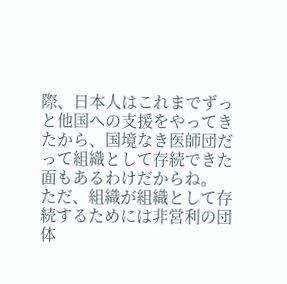際、日本人はこれまでずっと他国への支援をやってきたから、国境なき医師団だって組織として存続できた面もあるわけだからね。
ただ、組織が組織として存続するためには非営利の団体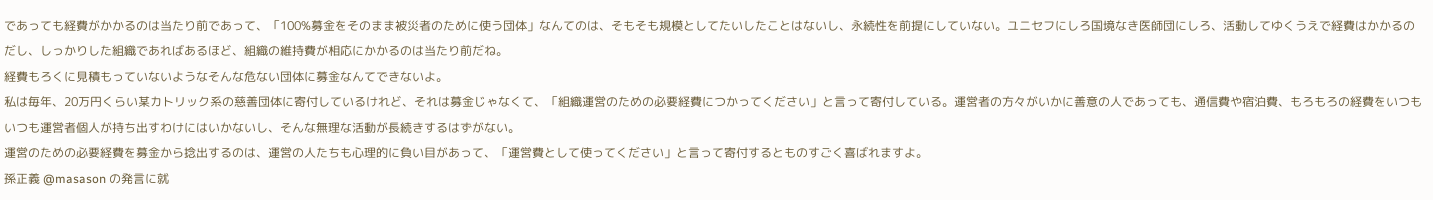であっても経費がかかるのは当たり前であって、「100%募金をそのまま被災者のために使う団体」なんてのは、そもそも規模としてたいしたことはないし、永続性を前提にしていない。ユニセフにしろ国境なき医師団にしろ、活動してゆくうえで経費はかかるのだし、しっかりした組織であればあるほど、組織の維持費が相応にかかるのは当たり前だね。
経費もろくに見積もっていないようなそんな危ない団体に募金なんてできないよ。
私は毎年、20万円くらい某カトリック系の慈善団体に寄付しているけれど、それは募金じゃなくて、「組織運営のための必要経費につかってください」と言って寄付している。運営者の方々がいかに善意の人であっても、通信費や宿泊費、もろもろの経費をいつもいつも運営者個人が持ち出すわけにはいかないし、そんな無理な活動が長続きするはずがない。
運営のための必要経費を募金から捻出するのは、運営の人たちも心理的に負い目があって、「運営費として使ってください」と言って寄付するとものすごく喜ばれますよ。
孫正義 @masason の発言に就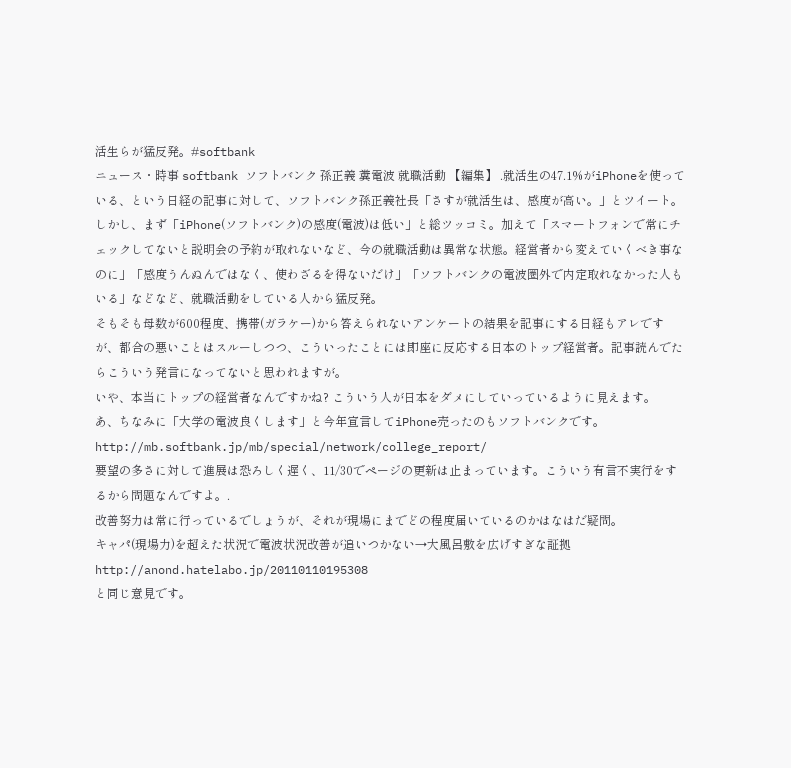活生らが猛反発。#softbank
ニュース・時事 softbank ソフトバンク 孫正義 糞電波 就職活動 【編集】 .就活生の47.1%がiPhoneを使っている、という日経の記事に対して、ソフトバンク孫正義社長「さすが就活生は、感度が高い。」とツイート。
しかし、まず「iPhone(ソフトバンク)の感度(電波)は低い」と総ツッコミ。加えて「スマートフォンで常にチェックしてないと説明会の予約が取れないなど、今の就職活動は異常な状態。経営者から変えていくべき事なのに」「感度うんぬんではなく、使わざるを得ないだけ」「ソフトバンクの電波圏外で内定取れなかった人もいる」などなど、就職活動をしている人から猛反発。
そもそも母数が600程度、携帯(ガラケー)から答えられないアンケートの結果を記事にする日経もアレですが、都合の悪いことはスルーしつつ、こういったことには即座に反応する日本のトップ経営者。記事読んでたらこういう発言になってないと思われますが。
いや、本当にトップの経営者なんですかね? こういう人が日本をダメにしていっているように見えます。
あ、ちなみに「大学の電波良くします」と今年宣言してiPhone売ったのもソフトバンクです。
http://mb.softbank.jp/mb/special/network/college_report/
要望の多さに対して進展は恐ろしく遅く、11/30でページの更新は止まっています。こういう有言不実行をするから問題なんですよ。.
改善努力は常に行っているでしょうが、それが現場にまでどの程度届いているのかはなはだ疑問。
キャパ(現場力)を超えた状況で電波状況改善が追いつかない→大風呂敷を広げすぎな証拠
http://anond.hatelabo.jp/20110110195308
と同じ意見です。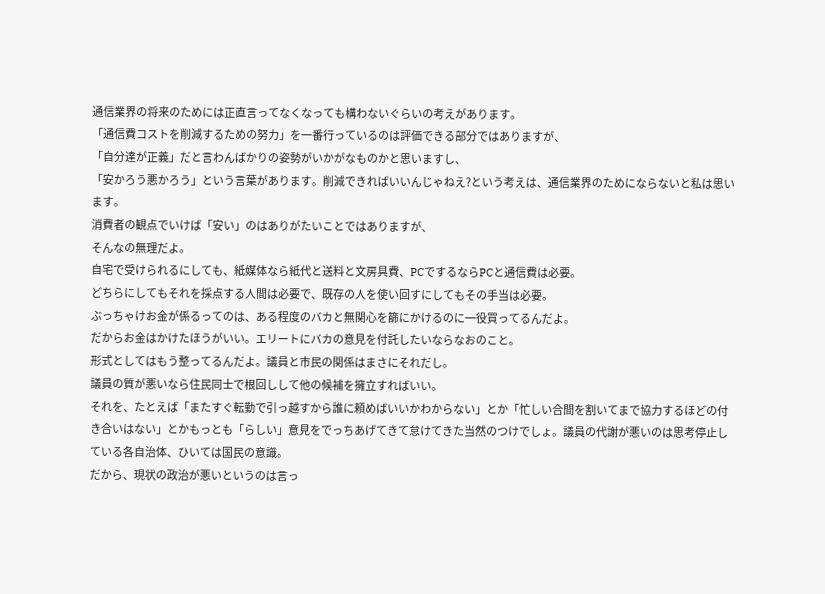通信業界の将来のためには正直言ってなくなっても構わないぐらいの考えがあります。
「通信費コストを削減するための努力」を一番行っているのは評価できる部分ではありますが、
「自分達が正義」だと言わんばかりの姿勢がいかがなものかと思いますし、
「安かろう悪かろう」という言葉があります。削減できればいいんじゃねえ?という考えは、通信業界のためにならないと私は思います。
消費者の観点でいけば「安い」のはありがたいことではありますが、
そんなの無理だよ。
自宅で受けられるにしても、紙媒体なら紙代と送料と文房具費、PCでするならPCと通信費は必要。
どちらにしてもそれを採点する人間は必要で、既存の人を使い回すにしてもその手当は必要。
ぶっちゃけお金が係るってのは、ある程度のバカと無関心を篩にかけるのに一役買ってるんだよ。
だからお金はかけたほうがいい。エリートにバカの意見を付託したいならなおのこと。
形式としてはもう整ってるんだよ。議員と市民の関係はまさにそれだし。
議員の質が悪いなら住民同士で根回しして他の候補を擁立すればいい。
それを、たとえば「またすぐ転勤で引っ越すから誰に頼めばいいかわからない」とか「忙しい合間を割いてまで協力するほどの付き合いはない」とかもっとも「らしい」意見をでっちあげてきて怠けてきた当然のつけでしょ。議員の代謝が悪いのは思考停止している各自治体、ひいては国民の意識。
だから、現状の政治が悪いというのは言っ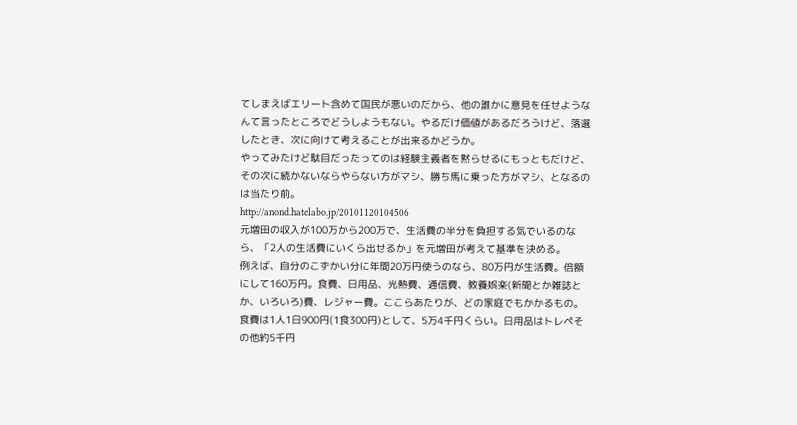てしまえばエリート含めて国民が悪いのだから、他の誰かに意見を任せようなんて言ったところでどうしようもない。やるだけ価値があるだろうけど、落選したとき、次に向けて考えることが出来るかどうか。
やってみたけど駄目だったってのは経験主義者を黙らせるにもっともだけど、その次に続かないならやらない方がマシ、勝ち馬に乗った方がマシ、となるのは当たり前。
http://anond.hatelabo.jp/20101120104506
元増田の収入が100万から200万で、生活費の半分を負担する気でいるのなら、「2人の生活費にいくら出せるか」を元増田が考えて基準を決める。
例えば、自分のこずかい分に年間20万円使うのなら、80万円が生活費。倍額にして160万円。食費、日用品、光熱費、通信費、教養娯楽(新聞とか雑誌とか、いろいろ)費、レジャー費。ここらあたりが、どの家庭でもかかるもの。食費は1人1日900円(1食300円)として、5万4千円くらい。日用品はトレペその他約5千円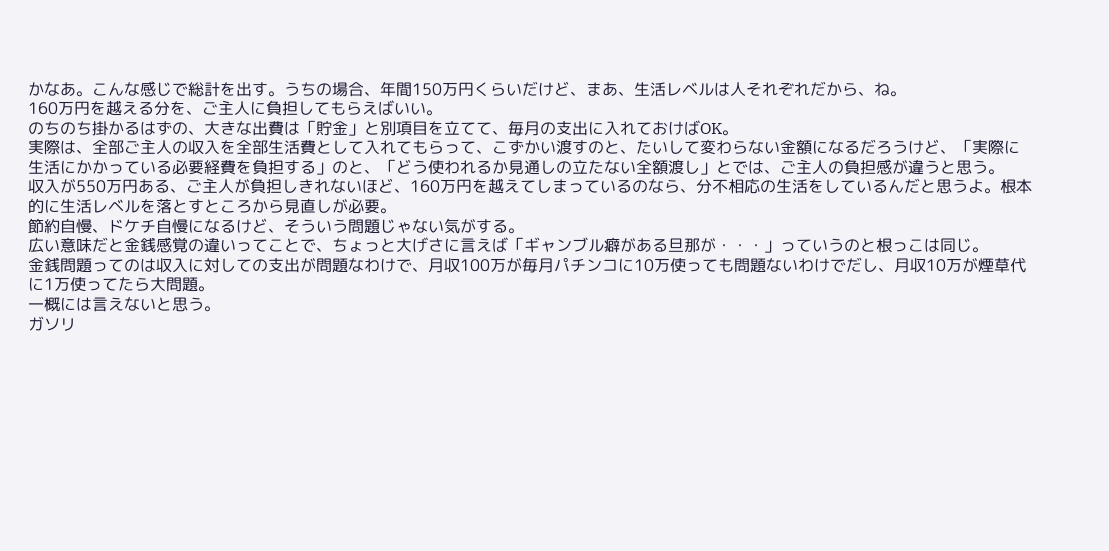かなあ。こんな感じで総計を出す。うちの場合、年間150万円くらいだけど、まあ、生活レベルは人それぞれだから、ね。
160万円を越える分を、ご主人に負担してもらえばいい。
のちのち掛かるはずの、大きな出費は「貯金」と別項目を立てて、毎月の支出に入れておけばOK。
実際は、全部ご主人の収入を全部生活費として入れてもらって、こずかい渡すのと、たいして変わらない金額になるだろうけど、「実際に生活にかかっている必要経費を負担する」のと、「どう使われるか見通しの立たない全額渡し」とでは、ご主人の負担感が違うと思う。
収入が550万円ある、ご主人が負担しきれないほど、160万円を越えてしまっているのなら、分不相応の生活をしているんだと思うよ。根本的に生活レベルを落とすところから見直しが必要。
節約自慢、ドケチ自慢になるけど、そういう問題じゃない気がする。
広い意味だと金銭感覚の違いってことで、ちょっと大げさに言えば「ギャンブル癖がある旦那が・・・」っていうのと根っこは同じ。
金銭問題ってのは収入に対しての支出が問題なわけで、月収100万が毎月パチンコに10万使っても問題ないわけでだし、月収10万が煙草代に1万使ってたら大問題。
一概には言えないと思う。
ガソリ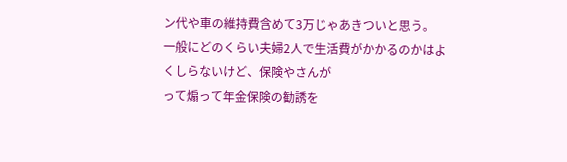ン代や車の維持費含めて3万じゃあきついと思う。
一般にどのくらい夫婦2人で生活費がかかるのかはよくしらないけど、保険やさんが
って煽って年金保険の勧誘を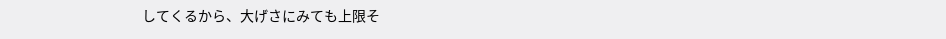してくるから、大げさにみても上限そ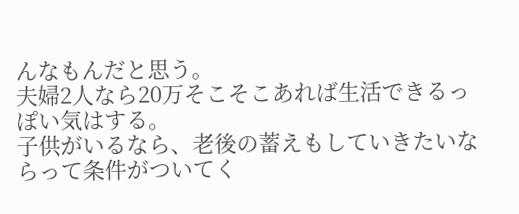んなもんだと思う。
夫婦2人なら20万そこそこあれば生活できるっぽい気はする。
子供がいるなら、老後の蓄えもしていきたいならって条件がついてく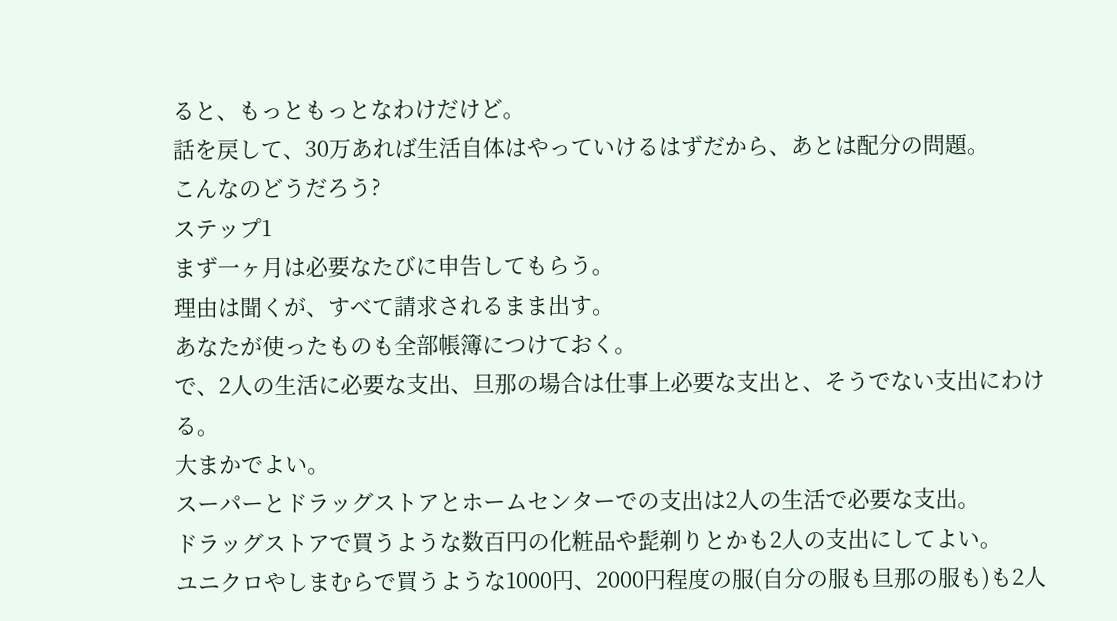ると、もっともっとなわけだけど。
話を戻して、30万あれば生活自体はやっていけるはずだから、あとは配分の問題。
こんなのどうだろう?
ステップ1
まず一ヶ月は必要なたびに申告してもらう。
理由は聞くが、すべて請求されるまま出す。
あなたが使ったものも全部帳簿につけておく。
で、2人の生活に必要な支出、旦那の場合は仕事上必要な支出と、そうでない支出にわける。
大まかでよい。
スーパーとドラッグストアとホームセンターでの支出は2人の生活で必要な支出。
ドラッグストアで買うような数百円の化粧品や髭剃りとかも2人の支出にしてよい。
ユニクロやしまむらで買うような1000円、2000円程度の服(自分の服も旦那の服も)も2人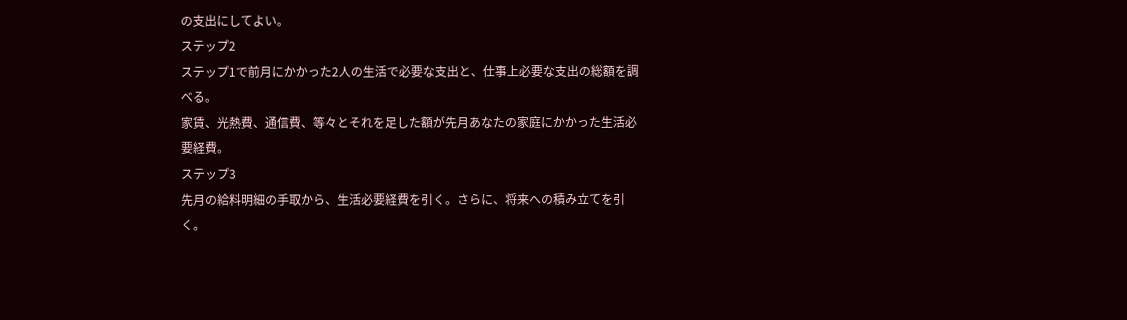の支出にしてよい。
ステップ2
ステップ1で前月にかかった2人の生活で必要な支出と、仕事上必要な支出の総額を調べる。
家賃、光熱費、通信費、等々とそれを足した額が先月あなたの家庭にかかった生活必要経費。
ステップ3
先月の給料明細の手取から、生活必要経費を引く。さらに、将来への積み立てを引く。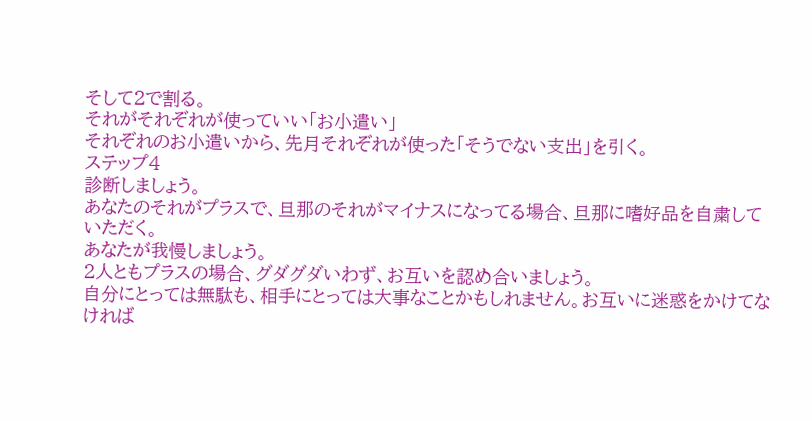そして2で割る。
それがそれぞれが使っていい「お小遣い」
それぞれのお小遣いから、先月それぞれが使った「そうでない支出」を引く。
ステップ4
診断しましょう。
あなたのそれがプラスで、旦那のそれがマイナスになってる場合、旦那に嗜好品を自粛していただく。
あなたが我慢しましょう。
2人ともプラスの場合、グダグダいわず、お互いを認め合いましょう。
自分にとっては無駄も、相手にとっては大事なことかもしれません。お互いに迷惑をかけてなければ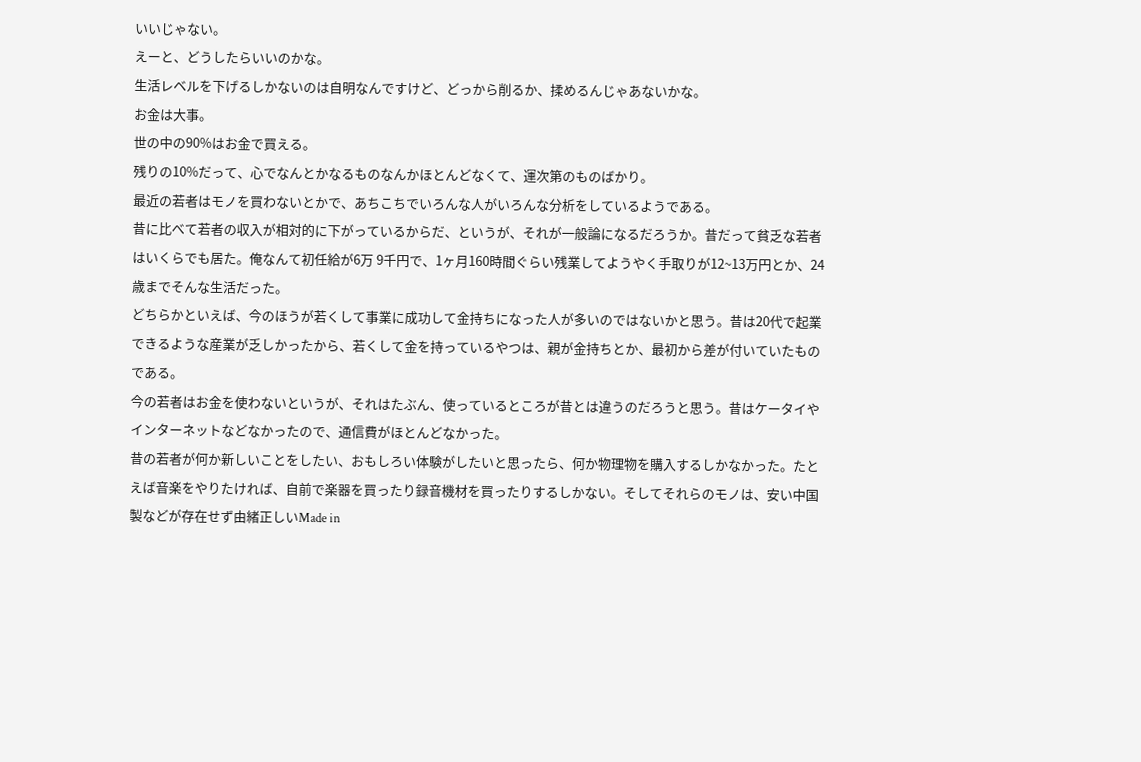いいじゃない。
えーと、どうしたらいいのかな。
生活レベルを下げるしかないのは自明なんですけど、どっから削るか、揉めるんじゃあないかな。
お金は大事。
世の中の90%はお金で買える。
残りの10%だって、心でなんとかなるものなんかほとんどなくて、運次第のものばかり。
最近の若者はモノを買わないとかで、あちこちでいろんな人がいろんな分析をしているようである。
昔に比べて若者の収入が相対的に下がっているからだ、というが、それが一般論になるだろうか。昔だって貧乏な若者はいくらでも居た。俺なんて初任給が6万 9千円で、1ヶ月160時間ぐらい残業してようやく手取りが12~13万円とか、24歳までそんな生活だった。
どちらかといえば、今のほうが若くして事業に成功して金持ちになった人が多いのではないかと思う。昔は20代で起業できるような産業が乏しかったから、若くして金を持っているやつは、親が金持ちとか、最初から差が付いていたものである。
今の若者はお金を使わないというが、それはたぶん、使っているところが昔とは違うのだろうと思う。昔はケータイやインターネットなどなかったので、通信費がほとんどなかった。
昔の若者が何か新しいことをしたい、おもしろい体験がしたいと思ったら、何か物理物を購入するしかなかった。たとえば音楽をやりたければ、自前で楽器を買ったり録音機材を買ったりするしかない。そしてそれらのモノは、安い中国製などが存在せず由緒正しいMade in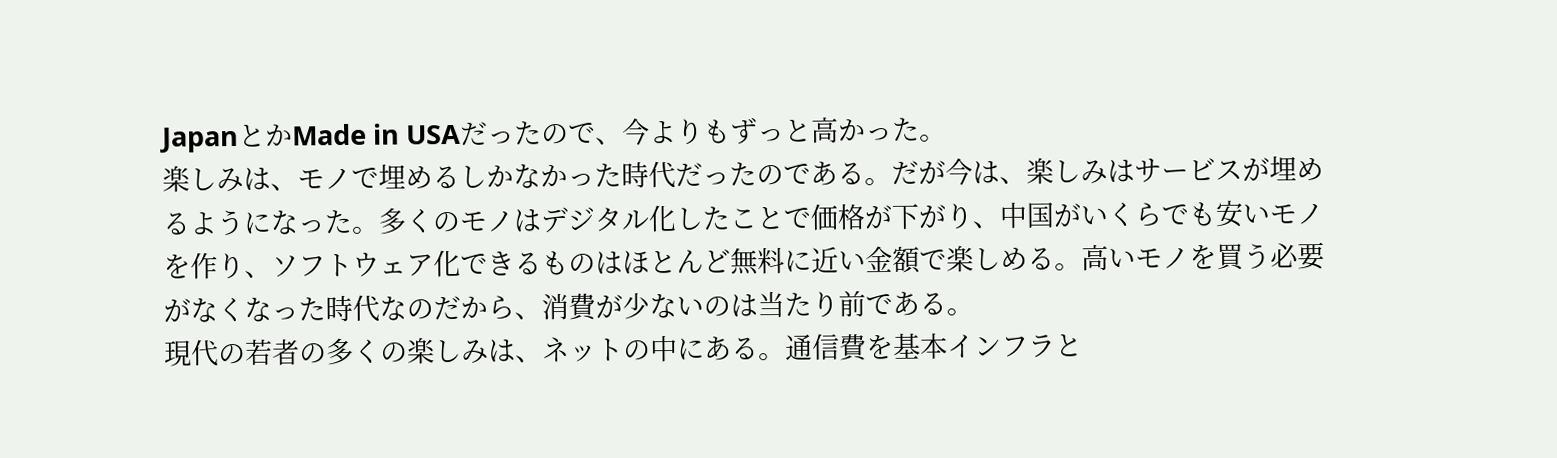JapanとかMade in USAだったので、今よりもずっと高かった。
楽しみは、モノで埋めるしかなかった時代だったのである。だが今は、楽しみはサービスが埋めるようになった。多くのモノはデジタル化したことで価格が下がり、中国がいくらでも安いモノを作り、ソフトウェア化できるものはほとんど無料に近い金額で楽しめる。高いモノを買う必要がなくなった時代なのだから、消費が少ないのは当たり前である。
現代の若者の多くの楽しみは、ネットの中にある。通信費を基本インフラと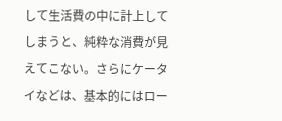して生活費の中に計上してしまうと、純粋な消費が見えてこない。さらにケータイなどは、基本的にはロー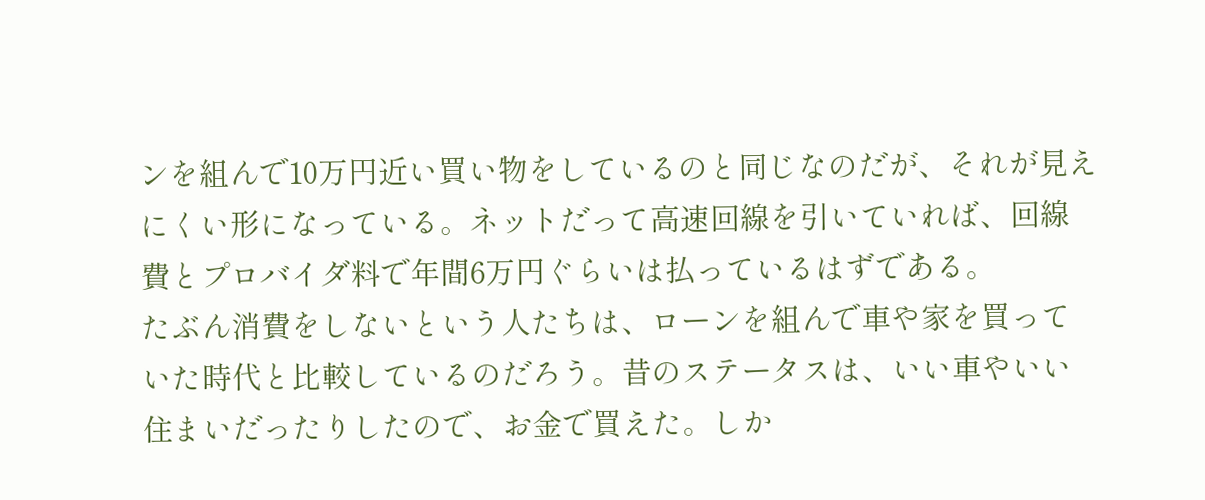ンを組んで10万円近い買い物をしているのと同じなのだが、それが見えにくい形になっている。ネットだって高速回線を引いていれば、回線費とプロバイダ料で年間6万円ぐらいは払っているはずである。
たぶん消費をしないという人たちは、ローンを組んで車や家を買っていた時代と比較しているのだろう。昔のステータスは、いい車やいい住まいだったりしたので、お金で買えた。しか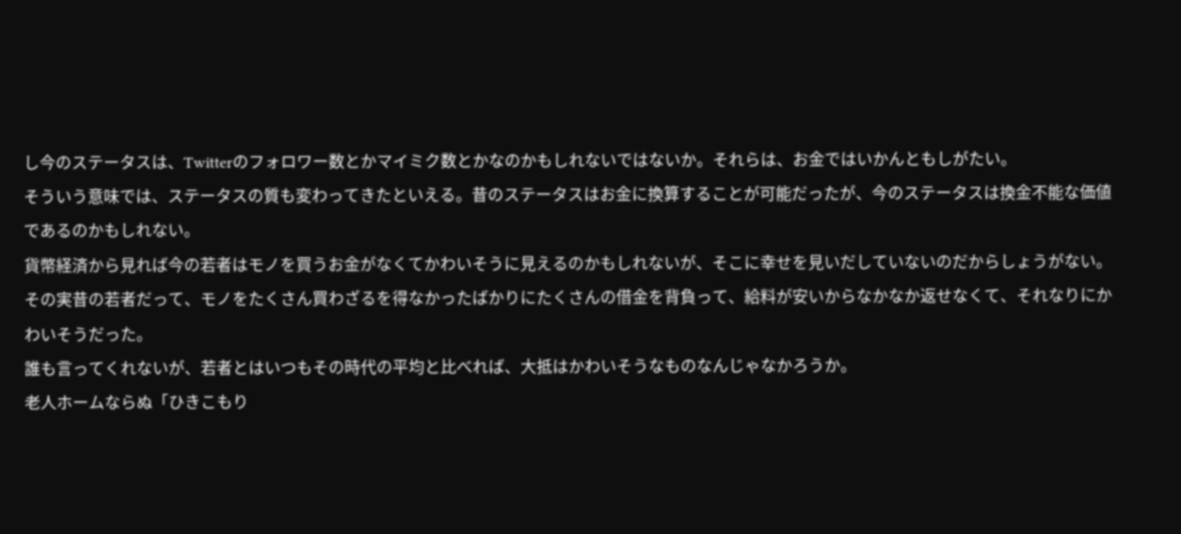し今のステータスは、Twitterのフォロワー数とかマイミク数とかなのかもしれないではないか。それらは、お金ではいかんともしがたい。
そういう意味では、ステータスの質も変わってきたといえる。昔のステータスはお金に換算することが可能だったが、今のステータスは換金不能な価値であるのかもしれない。
貨幣経済から見れば今の若者はモノを買うお金がなくてかわいそうに見えるのかもしれないが、そこに幸せを見いだしていないのだからしょうがない。その実昔の若者だって、モノをたくさん買わざるを得なかったばかりにたくさんの借金を背負って、給料が安いからなかなか返せなくて、それなりにかわいそうだった。
誰も言ってくれないが、若者とはいつもその時代の平均と比べれば、大抵はかわいそうなものなんじゃなかろうか。
老人ホームならぬ「ひきこもり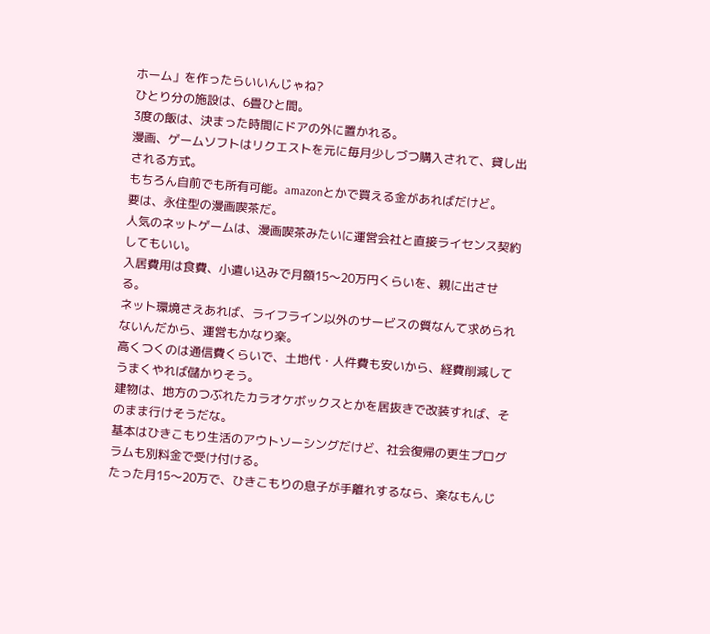ホーム」を作ったらいいんじゃね?
ひとり分の施設は、6畳ひと間。
3度の飯は、決まった時間にドアの外に置かれる。
漫画、ゲームソフトはリクエストを元に毎月少しづつ購入されて、貸し出される方式。
もちろん自前でも所有可能。amazonとかで買える金があればだけど。
要は、永住型の漫画喫茶だ。
人気のネットゲームは、漫画喫茶みたいに運営会社と直接ライセンス契約してもいい。
入居費用は食費、小遣い込みで月額15〜20万円くらいを、親に出させる。
ネット環境さえあれば、ライフライン以外のサービスの質なんて求められないんだから、運営もかなり楽。
高くつくのは通信費くらいで、土地代・人件費も安いから、経費削減してうまくやれば儲かりそう。
建物は、地方のつぶれたカラオケボックスとかを居抜きで改装すれば、そのまま行けそうだな。
基本はひきこもり生活のアウトソーシングだけど、社会復帰の更生プログラムも別料金で受け付ける。
たった月15〜20万で、ひきこもりの息子が手離れするなら、楽なもんじ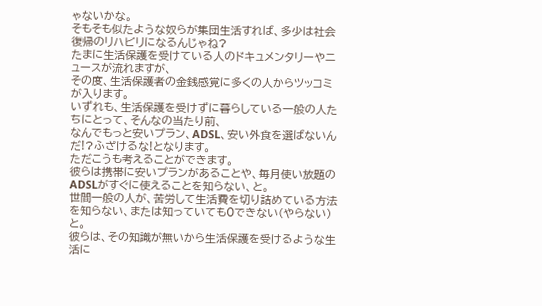ゃないかな。
そもそも似たような奴らが集団生活すれば、多少は社会復帰のリハビリになるんじゃね?
たまに生活保護を受けている人のドキュメンタリーやニュースが流れますが、
その度、生活保護者の金銭感覚に多くの人からツッコミが入ります。
いずれも、生活保護を受けずに暮らしている一般の人たちにとって、そんなの当たり前、
なんでもっと安いプラン、ADSL、安い外食を選ばないんだ!?ふざけるな!となります。
ただこうも考えることができます。
彼らは携帯に安いプランがあることや、毎月使い放題のADSLがすぐに使えることを知らない、と。
世間一般の人が、苦労して生活費を切り詰めている方法を知らない、または知っていても0できない(やらない)と。
彼らは、その知識が無いから生活保護を受けるような生活に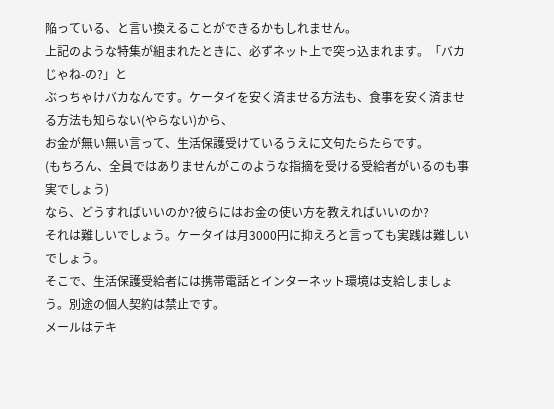陥っている、と言い換えることができるかもしれません。
上記のような特集が組まれたときに、必ずネット上で突っ込まれます。「バカじゃね-の?」と
ぶっちゃけバカなんです。ケータイを安く済ませる方法も、食事を安く済ませる方法も知らない(やらない)から、
お金が無い無い言って、生活保護受けているうえに文句たらたらです。
(もちろん、全員ではありませんがこのような指摘を受ける受給者がいるのも事実でしょう)
なら、どうすればいいのか?彼らにはお金の使い方を教えればいいのか?
それは難しいでしょう。ケータイは月3000円に抑えろと言っても実践は難しいでしょう。
そこで、生活保護受給者には携帯電話とインターネット環境は支給しましょう。別途の個人契約は禁止です。
メールはテキ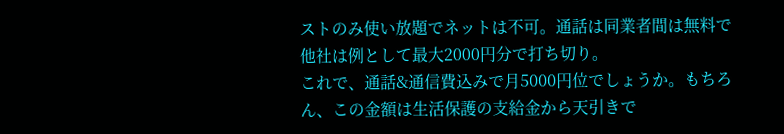ストのみ使い放題でネットは不可。通話は同業者間は無料で他社は例として最大2000円分で打ち切り。
これで、通話&通信費込みで月5000円位でしょうか。もちろん、この金額は生活保護の支給金から天引きで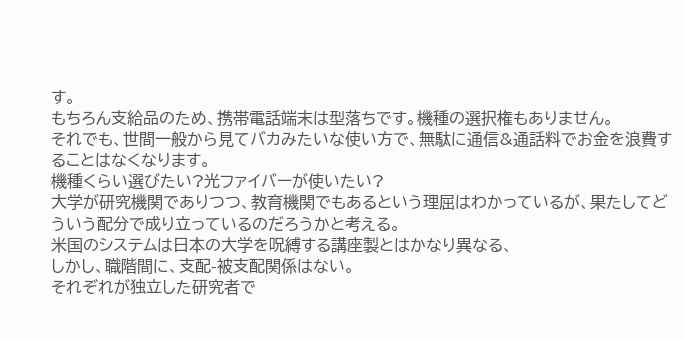す。
もちろん支給品のため、携帯電話端末は型落ちです。機種の選択権もありません。
それでも、世間一般から見てバカみたいな使い方で、無駄に通信&通話料でお金を浪費することはなくなります。
機種くらい選びたい?光ファイバーが使いたい?
大学が研究機関でありつつ、教育機関でもあるという理屈はわかっているが、果たしてどういう配分で成り立っているのだろうかと考える。
米国のシステムは日本の大学を呪縛する講座製とはかなり異なる、
しかし、職階間に、支配-被支配関係はない。
それぞれが独立した研究者で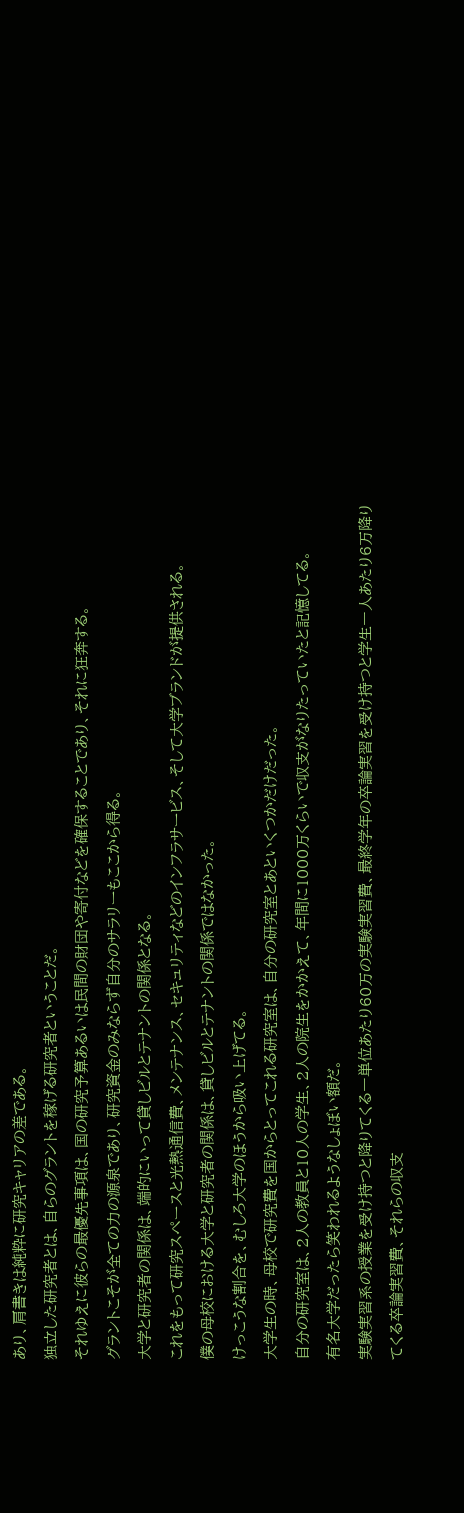あり、肩書きは純粋に研究キャリアの差である。
独立した研究者とは、自らのグラントを稼げる研究者ということだ。
それゆえに彼らの最優先事項は、国の研究予算あるいは民間の財団や寄付などを確保することであり、それに狂奔する。
グラントこそが全ての力の源泉であり、研究資金のみならず自分のサラリーもここから得る。
大学と研究者の関係は、端的にいって貸しビルとテナントの関係となる。
これをもって研究スペースと光熱通信費、メンテナンス、セキュリティなどのインフラサービス、そして大学ブランドが提供される。
僕の母校における大学と研究者の関係は、貸しビルとテナントの関係ではなかった。
けっこうな割合を、むしろ大学のほうから吸い上げてる。
大学生の時、母校で研究費を国からとってこれる研究室は、自分の研究室とあといくつかだけだった。
自分の研究室は、2人の教員と10人の学生、2人の院生をかかえて、年間に1000万くらいで収支がなりたっていたと記憶してる。
有名大学だったら笑われるようなしょぼい額だ。
実験実習系の授業を受け持つと降りてくる一単位あたり60万の実験実習費、最終学年の卒論実習を受け持つと学生一人あたり6万降りてくる卒論実習費、それらの収支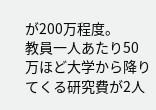が200万程度。
教員一人あたり50万ほど大学から降りてくる研究費が2人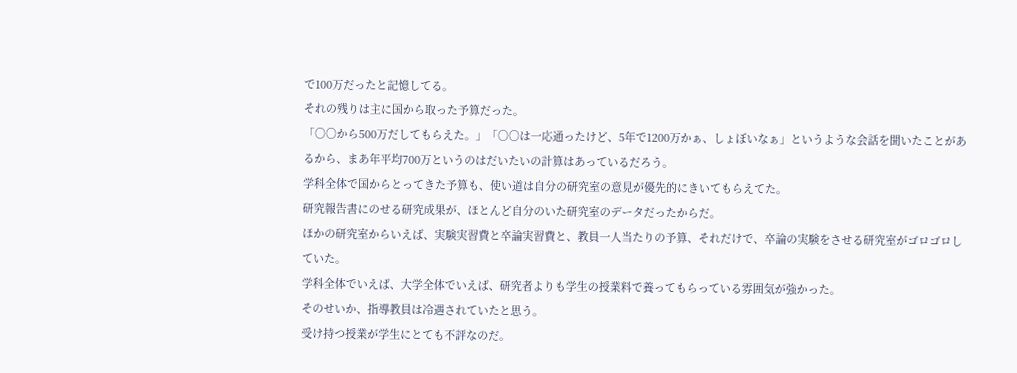で100万だったと記憶してる。
それの残りは主に国から取った予算だった。
「○○から500万だしてもらえた。」「○○は一応通ったけど、5年で1200万かぁ、しょぼいなぁ」というような会話を聞いたことがあるから、まあ年平均700万というのはだいたいの計算はあっているだろう。
学科全体で国からとってきた予算も、使い道は自分の研究室の意見が優先的にきいてもらえてた。
研究報告書にのせる研究成果が、ほとんど自分のいた研究室のデータだったからだ。
ほかの研究室からいえば、実験実習費と卒論実習費と、教員一人当たりの予算、それだけで、卒論の実験をさせる研究室がゴロゴロしていた。
学科全体でいえば、大学全体でいえば、研究者よりも学生の授業料で養ってもらっている雰囲気が強かった。
そのせいか、指導教員は冷遇されていたと思う。
受け持つ授業が学生にとても不評なのだ。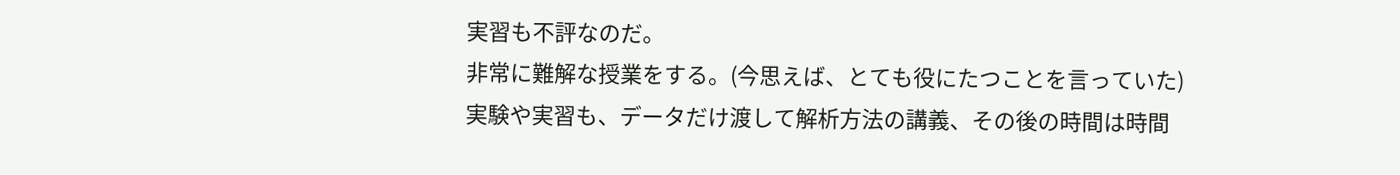実習も不評なのだ。
非常に難解な授業をする。(今思えば、とても役にたつことを言っていた)
実験や実習も、データだけ渡して解析方法の講義、その後の時間は時間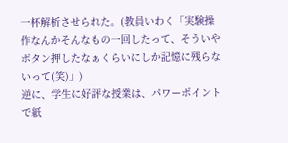一杯解析させられた。(教員いわく「実験操作なんかそんなもの一回したって、そういやボタン押したなぁくらいにしか記憶に残らないって(笑)」)
逆に、学生に好評な授業は、パワーポイントで紙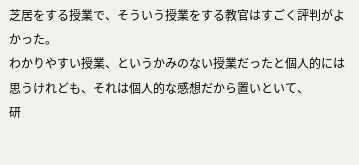芝居をする授業で、そういう授業をする教官はすごく評判がよかった。
わかりやすい授業、というかみのない授業だったと個人的には思うけれども、それは個人的な感想だから置いといて、
研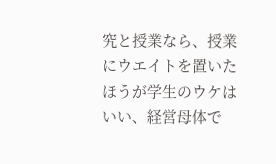究と授業なら、授業にウエイトを置いたほうが学生のウケはいい、経営母体で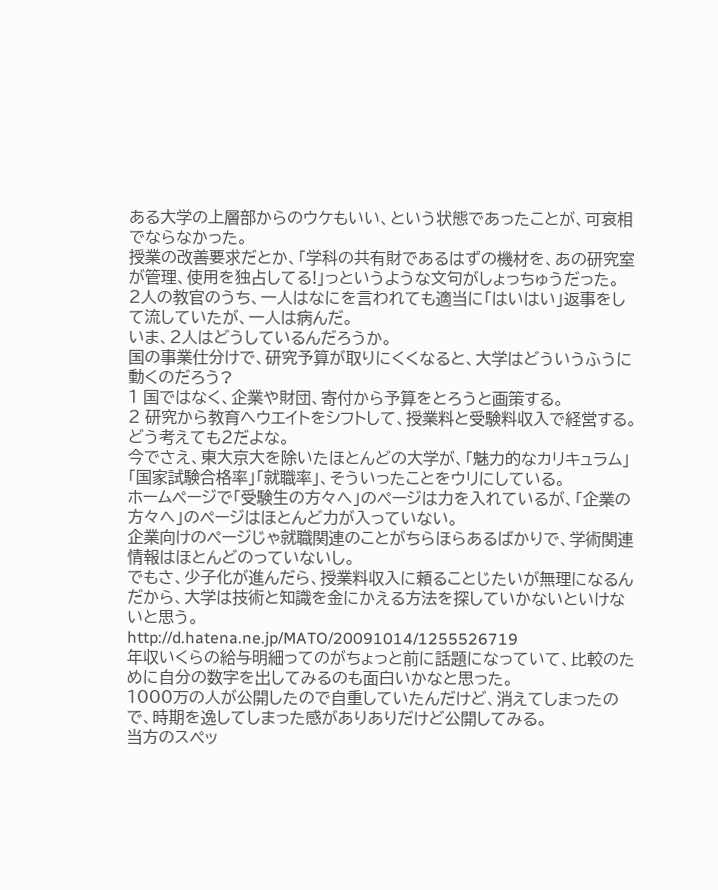ある大学の上層部からのウケもいい、という状態であったことが、可哀相でならなかった。
授業の改善要求だとか、「学科の共有財であるはずの機材を、あの研究室が管理、使用を独占してる!」っというような文句がしょっちゅうだった。
2人の教官のうち、一人はなにを言われても適当に「はいはい」返事をして流していたが、一人は病んだ。
いま、2人はどうしているんだろうか。
国の事業仕分けで、研究予算が取りにくくなると、大学はどういうふうに動くのだろう?
1 国ではなく、企業や財団、寄付から予算をとろうと画策する。
2 研究から教育へウエイトをシフトして、授業料と受験料収入で経営する。
どう考えても2だよな。
今でさえ、東大京大を除いたほとんどの大学が、「魅力的なカリキュラム」「国家試験合格率」「就職率」、そういったことをウリにしている。
ホームページで「受験生の方々へ」のページは力を入れているが、「企業の方々へ」のページはほとんど力が入っていない。
企業向けのページじゃ就職関連のことがちらほらあるばかりで、学術関連情報はほとんどのっていないし。
でもさ、少子化が進んだら、授業料収入に頼ることじたいが無理になるんだから、大学は技術と知識を金にかえる方法を探していかないといけないと思う。
http://d.hatena.ne.jp/MATO/20091014/1255526719
年収いくらの給与明細ってのがちょっと前に話題になっていて、比較のために自分の数字を出してみるのも面白いかなと思った。
1000万の人が公開したので自重していたんだけど、消えてしまったので、時期を逸してしまった感がありありだけど公開してみる。
当方のスペッ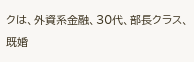クは、外資系金融、30代、部長クラス、既婚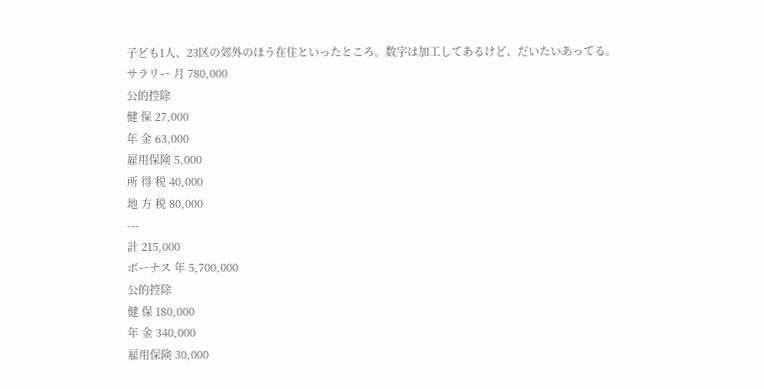子ども1人、23区の郊外のほう在住といったところ。数字は加工してあるけど、だいたいあってる。
サラリー 月 780,000
公的控除
健 保 27,000
年 金 63,000
雇用保険 5,000
所 得 税 40,000
地 方 税 80,000
---
計 215,000
ボーナス 年 5,700,000
公的控除
健 保 180,000
年 金 340,000
雇用保険 30,000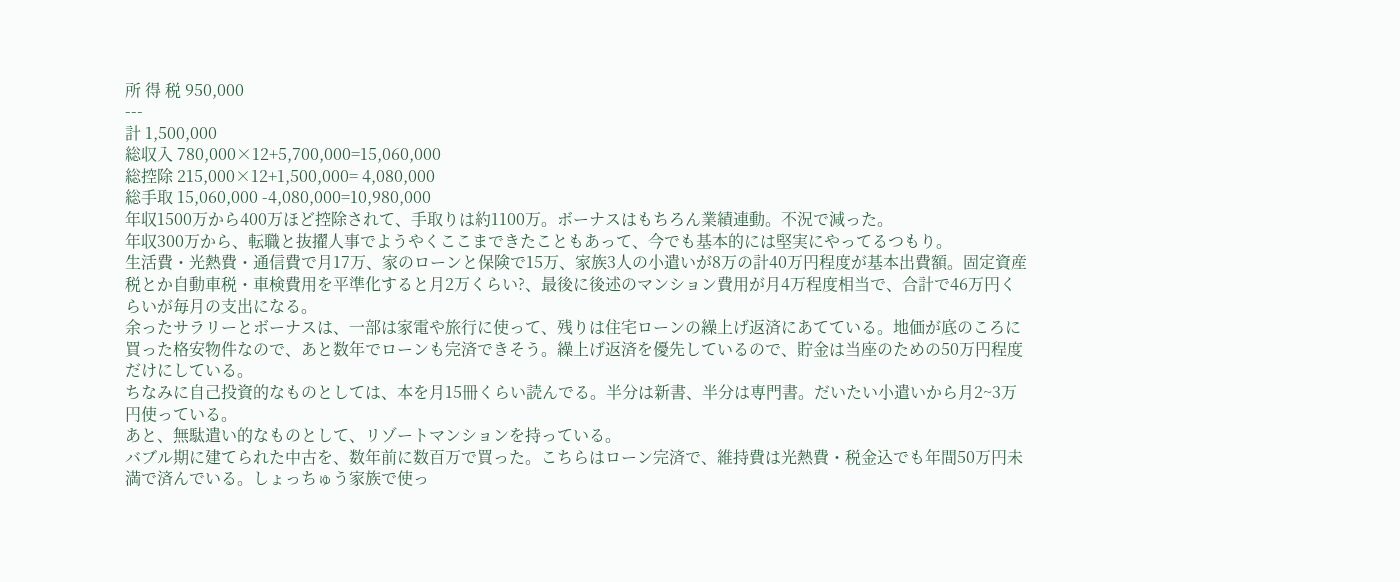所 得 税 950,000
---
計 1,500,000
総収入 780,000×12+5,700,000=15,060,000
総控除 215,000×12+1,500,000= 4,080,000
総手取 15,060,000 -4,080,000=10,980,000
年収1500万から400万ほど控除されて、手取りは約1100万。ボーナスはもちろん業績連動。不況で減った。
年収300万から、転職と抜擢人事でようやくここまできたこともあって、今でも基本的には堅実にやってるつもり。
生活費・光熱費・通信費で月17万、家のローンと保険で15万、家族3人の小遣いが8万の計40万円程度が基本出費額。固定資産税とか自動車税・車検費用を平準化すると月2万くらい?、最後に後述のマンション費用が月4万程度相当で、合計で46万円くらいが毎月の支出になる。
余ったサラリーとボーナスは、一部は家電や旅行に使って、残りは住宅ローンの繰上げ返済にあてている。地価が底のころに買った格安物件なので、あと数年でローンも完済できそう。繰上げ返済を優先しているので、貯金は当座のための50万円程度だけにしている。
ちなみに自己投資的なものとしては、本を月15冊くらい読んでる。半分は新書、半分は専門書。だいたい小遣いから月2~3万円使っている。
あと、無駄遣い的なものとして、リゾートマンションを持っている。
バブル期に建てられた中古を、数年前に数百万で買った。こちらはローン完済で、維持費は光熱費・税金込でも年間50万円未満で済んでいる。しょっちゅう家族で使っ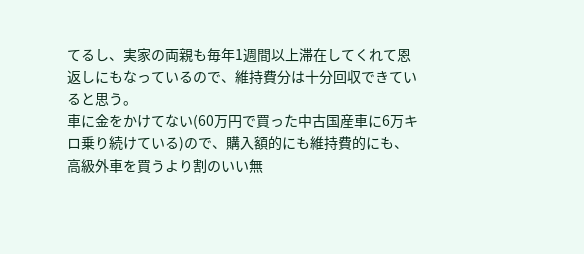てるし、実家の両親も毎年1週間以上滞在してくれて恩返しにもなっているので、維持費分は十分回収できていると思う。
車に金をかけてない(60万円で買った中古国産車に6万キロ乗り続けている)ので、購入額的にも維持費的にも、高級外車を買うより割のいい無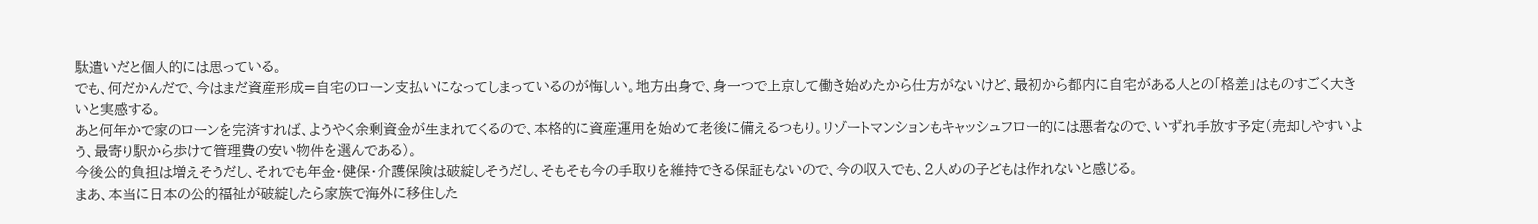駄遣いだと個人的には思っている。
でも、何だかんだで、今はまだ資産形成=自宅のローン支払いになってしまっているのが悔しい。地方出身で、身一つで上京して働き始めたから仕方がないけど、最初から都内に自宅がある人との「格差」はものすごく大きいと実感する。
あと何年かで家のローンを完済すれば、ようやく余剰資金が生まれてくるので、本格的に資産運用を始めて老後に備えるつもり。リゾートマンションもキャッシュフロー的には悪者なので、いずれ手放す予定(売却しやすいよう、最寄り駅から歩けて管理費の安い物件を選んである)。
今後公的負担は増えそうだし、それでも年金・健保・介護保険は破綻しそうだし、そもそも今の手取りを維持できる保証もないので、今の収入でも、2人めの子どもは作れないと感じる。
まあ、本当に日本の公的福祉が破綻したら家族で海外に移住した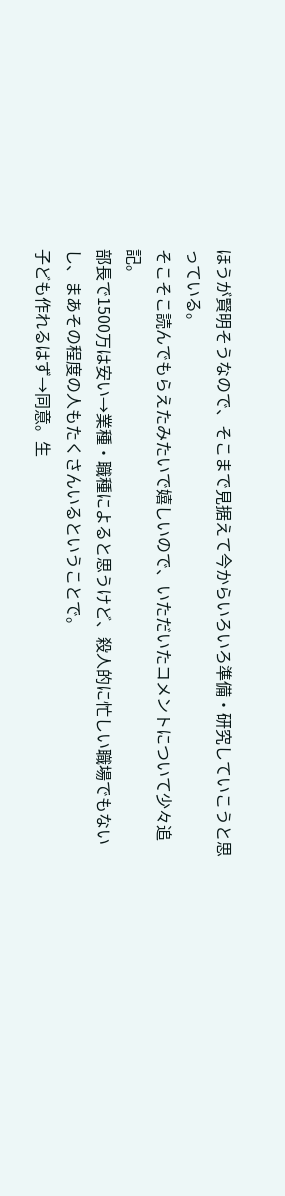ほうが賢明そうなので、そこまで見据えて今からいろいろ準備・研究していこうと思っている。
そこそこ読んでもらえたみたいで嬉しいので、いただいたコメントについて少々追記。
部長で1500万は安い→業種・職種によると思うけど、殺人的に忙しい職場でもないし、まあその程度の人もたくさんいるということで。
子ども作れるはず→同意。生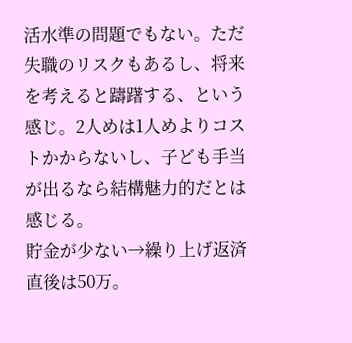活水準の問題でもない。ただ失職のリスクもあるし、将来を考えると躊躇する、という感じ。2人めは1人めよりコストかからないし、子ども手当が出るなら結構魅力的だとは感じる。
貯金が少ない→繰り上げ返済直後は50万。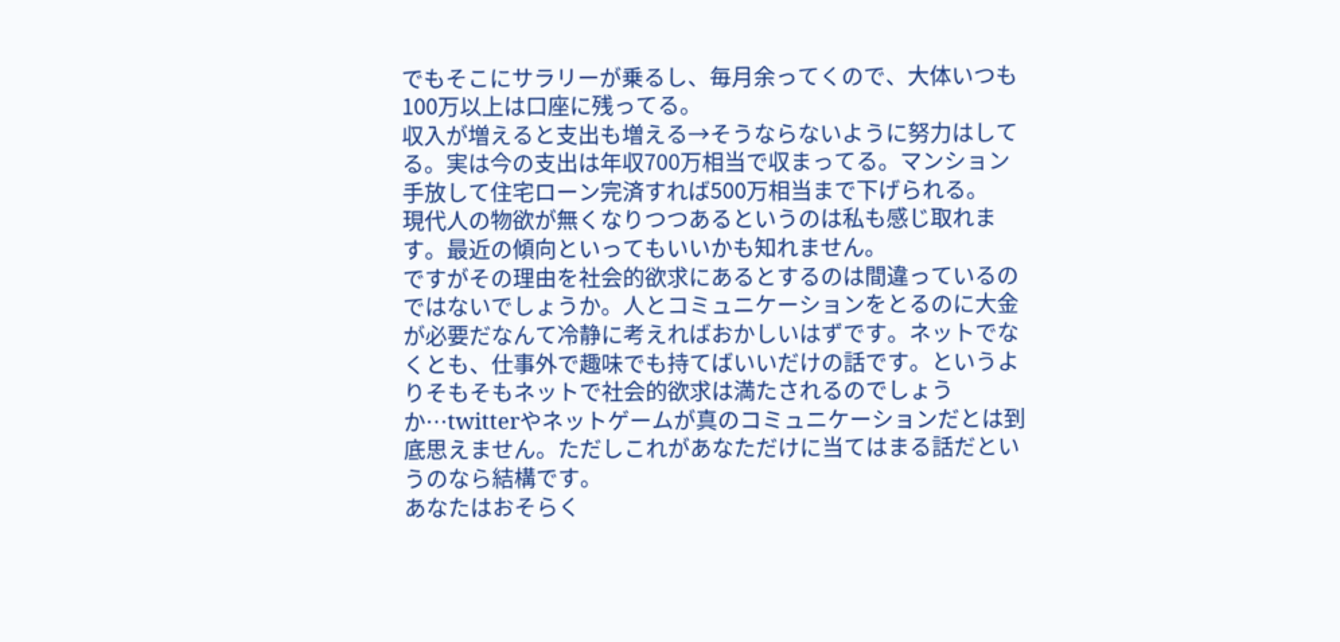でもそこにサラリーが乗るし、毎月余ってくので、大体いつも100万以上は口座に残ってる。
収入が増えると支出も増える→そうならないように努力はしてる。実は今の支出は年収700万相当で収まってる。マンション手放して住宅ローン完済すれば500万相当まで下げられる。
現代人の物欲が無くなりつつあるというのは私も感じ取れます。最近の傾向といってもいいかも知れません。
ですがその理由を社会的欲求にあるとするのは間違っているのではないでしょうか。人とコミュニケーションをとるのに大金が必要だなんて冷静に考えればおかしいはずです。ネットでなくとも、仕事外で趣味でも持てばいいだけの話です。というよりそもそもネットで社会的欲求は満たされるのでしょうか…twitterやネットゲームが真のコミュニケーションだとは到底思えません。ただしこれがあなただけに当てはまる話だというのなら結構です。
あなたはおそらく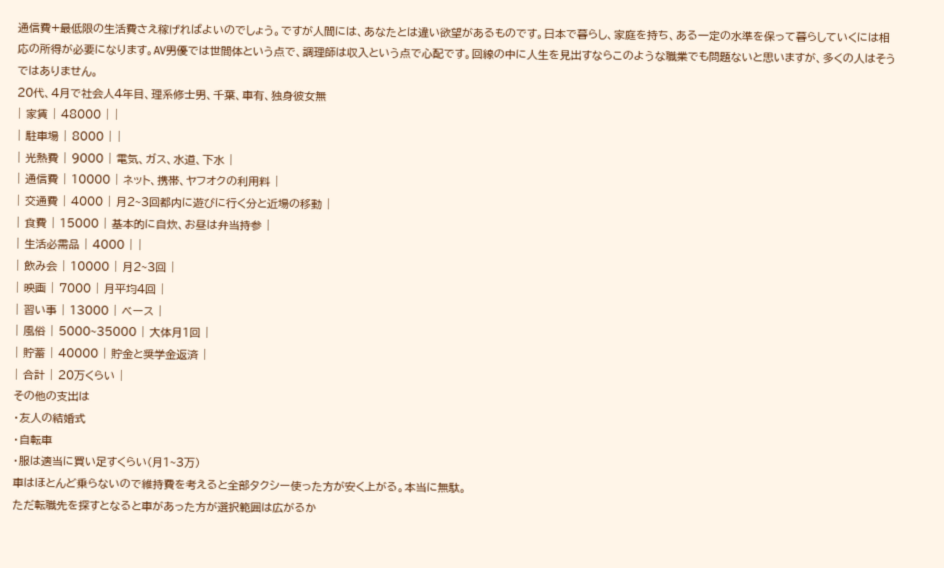通信費+最低限の生活費さえ稼げればよいのでしょう。ですが人間には、あなたとは違い欲望があるものです。日本で暮らし、家庭を持ち、ある一定の水準を保って暮らしていくには相応の所得が必要になります。AV男優では世間体という点で、調理師は収入という点で心配です。回線の中に人生を見出すならこのような職業でも問題ないと思いますが、多くの人はそうではありません。
20代、4月で社会人4年目、理系修士男、千葉、車有、独身彼女無
| 家賃 | 48000 | |
| 駐車場 | 8000 | |
| 光熱費 | 9000 | 電気、ガス、水道、下水 |
| 通信費 | 10000 | ネット、携帯、ヤフオクの利用料 |
| 交通費 | 4000 | 月2~3回都内に遊びに行く分と近場の移動 |
| 食費 | 15000 | 基本的に自炊、お昼は弁当持参 |
| 生活必需品 | 4000 | |
| 飲み会 | 10000 | 月2~3回 |
| 映画 | 7000 | 月平均4回 |
| 習い事 | 13000 | ベース |
| 風俗 | 5000~35000 | 大体月1回 |
| 貯蓄 | 40000 | 貯金と奨学金返済 |
| 合計 | 20万くらい |
その他の支出は
・友人の結婚式
・自転車
・服は適当に買い足すくらい(月1~3万)
車はほとんど乗らないので維持費を考えると全部タクシー使った方が安く上がる。本当に無駄。
ただ転職先を探すとなると車があった方が選択範囲は広がるか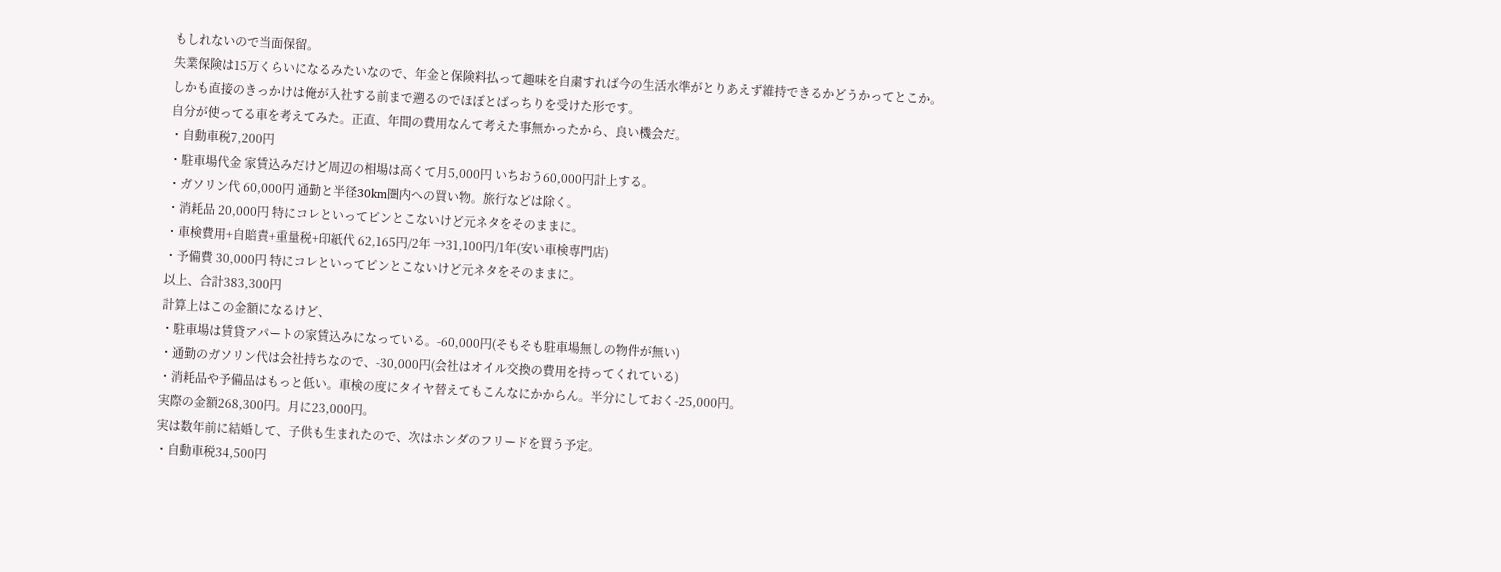もしれないので当面保留。
失業保険は15万くらいになるみたいなので、年金と保険料払って趣味を自粛すれば今の生活水準がとりあえず維持できるかどうかってとこか。
しかも直接のきっかけは俺が入社する前まで遡るのでほぼとばっちりを受けた形です。
自分が使ってる車を考えてみた。正直、年間の費用なんて考えた事無かったから、良い機会だ。
・自動車税7,200円
・駐車場代金 家賃込みだけど周辺の相場は高くて月5,000円 いちおう60,000円計上する。
・ガソリン代 60,000円 通勤と半径30km圏内への買い物。旅行などは除く。
・消耗品 20,000円 特にコレといってピンとこないけど元ネタをそのままに。
・車検費用+自賠責+重量税+印紙代 62,165円/2年 →31,100円/1年(安い車検専門店)
・予備費 30,000円 特にコレといってピンとこないけど元ネタをそのままに。
以上、合計383,300円
計算上はこの金額になるけど、
・駐車場は賃貸アパートの家賃込みになっている。-60,000円(そもそも駐車場無しの物件が無い)
・通勤のガソリン代は会社持ちなので、-30,000円(会社はオイル交換の費用を持ってくれている)
・消耗品や予備品はもっと低い。車検の度にタイヤ替えてもこんなにかからん。半分にしておく-25,000円。
実際の金額268,300円。月に23,000円。
実は数年前に結婚して、子供も生まれたので、次はホンダのフリードを買う予定。
・自動車税34,500円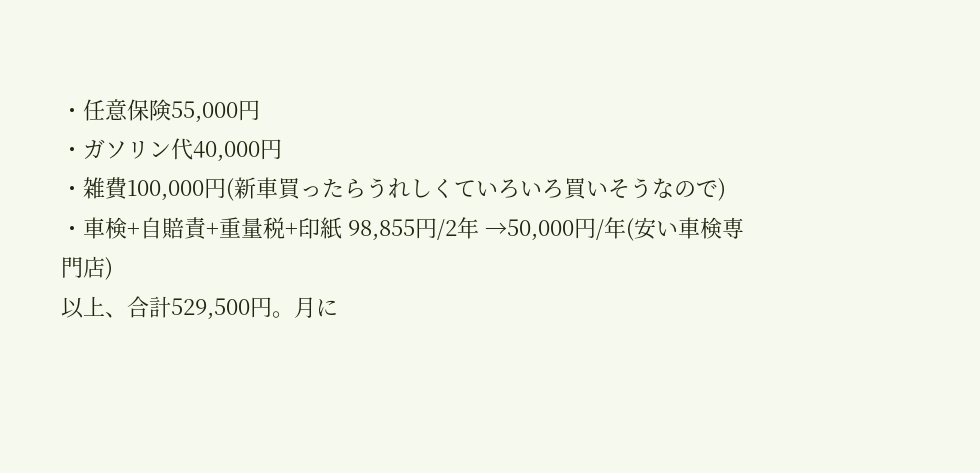・任意保険55,000円
・ガソリン代40,000円
・雑費100,000円(新車買ったらうれしくていろいろ買いそうなので)
・車検+自賠責+重量税+印紙 98,855円/2年 →50,000円/年(安い車検専門店)
以上、合計529,500円。月に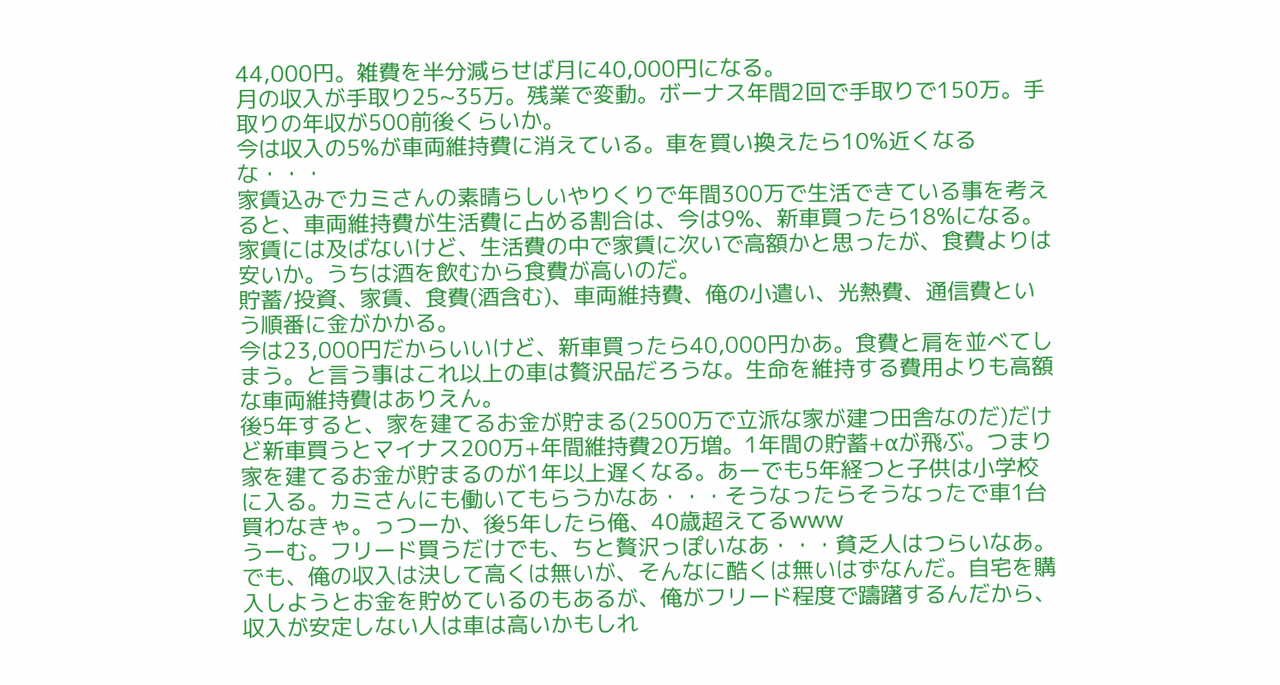44,000円。雑費を半分減らせば月に40,000円になる。
月の収入が手取り25~35万。残業で変動。ボーナス年間2回で手取りで150万。手取りの年収が500前後くらいか。
今は収入の5%が車両維持費に消えている。車を買い換えたら10%近くなるな・・・
家賃込みでカミさんの素晴らしいやりくりで年間300万で生活できている事を考えると、車両維持費が生活費に占める割合は、今は9%、新車買ったら18%になる。
家賃には及ばないけど、生活費の中で家賃に次いで高額かと思ったが、食費よりは安いか。うちは酒を飲むから食費が高いのだ。
貯蓄/投資、家賃、食費(酒含む)、車両維持費、俺の小遣い、光熱費、通信費という順番に金がかかる。
今は23,000円だからいいけど、新車買ったら40,000円かあ。食費と肩を並べてしまう。と言う事はこれ以上の車は贅沢品だろうな。生命を維持する費用よりも高額な車両維持費はありえん。
後5年すると、家を建てるお金が貯まる(2500万で立派な家が建つ田舎なのだ)だけど新車買うとマイナス200万+年間維持費20万増。1年間の貯蓄+αが飛ぶ。つまり家を建てるお金が貯まるのが1年以上遅くなる。あーでも5年経つと子供は小学校に入る。カミさんにも働いてもらうかなあ・・・そうなったらそうなったで車1台買わなきゃ。っつーか、後5年したら俺、40歳超えてるwww
うーむ。フリード買うだけでも、ちと贅沢っぽいなあ・・・貧乏人はつらいなあ。でも、俺の収入は決して高くは無いが、そんなに酷くは無いはずなんだ。自宅を購入しようとお金を貯めているのもあるが、俺がフリード程度で躊躇するんだから、収入が安定しない人は車は高いかもしれ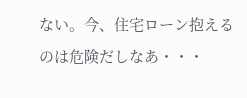ない。今、住宅ローン抱えるのは危険だしなあ・・・